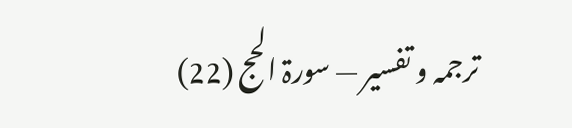ترجمہ و تفسیر — سورۃ الحج (22)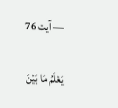— آیت 76

یَعۡلَمُ مَا بَیۡنَ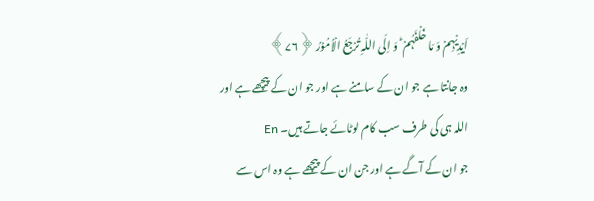اَیۡدِیۡہِمۡ وَ مَا خَلۡفَہُمۡ ؕ وَ اِلَی اللّٰہِ تُرۡجَعُ الۡاُمُوۡرُ ﴿۷۶﴾
وہ جانتا ہے جو ان کے سامنے ہے اور جو ان کے پیچھے ہے اور اللہ ہی کی طرف سب کام لوٹائے جاتے ہیں۔ En
جو ان کے آگے ہے اور جن ان کے پیچھے ہے وہ اس سے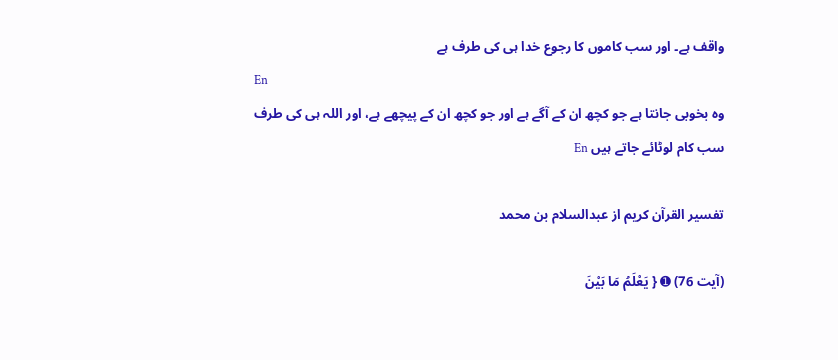واقف ہے۔ اور سب کاموں کا رجوع خدا ہی کی طرف ہے
En
وه بخوبی جانتا ہے جو کچھ ان کے آگے ہے اور جو کچھ ان کے پیچھے ہے، اور اللہ ہی کی طرف سب کام لوٹائے جاتے ہیں En

تفسیر القرآن کریم از عبدالسلام بن محمد

(آیت 76) ➊ { يَعْلَمُ مَا بَيْنَ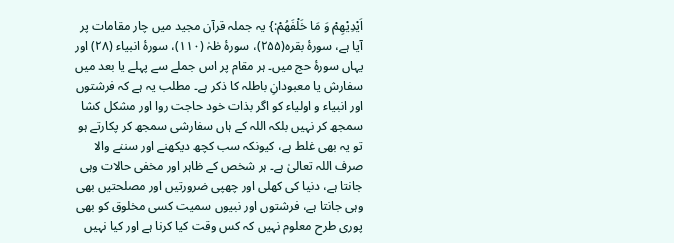اَيْدِيْهِمْ وَ مَا خَلْفَهُمْ:} یہ جملہ قرآن مجید میں چار مقامات پر آیا ہے، سورۂ بقرہ(۲۵۵)، سورۂ طٰہٰ (۱۱۰)، سورۂ انبیاء (۲۸) اور یہاں سورۂ حج میں۔ ہر مقام پر اس جملے سے پہلے یا بعد میں سفارش یا معبودانِ باطلہ کا ذکر ہے۔ مطلب یہ ہے کہ فرشتوں اور انبیاء و اولیاء کو اگر بذات خود حاجت روا اور مشکل کشا سمجھ کر نہیں بلکہ اللہ کے ہاں سفارشی سمجھ کر پکارتے ہو تو یہ بھی غلط ہے، کیونکہ سب کچھ دیکھنے اور سننے والا صرف اللہ تعالیٰ ہے۔ ہر شخص کے ظاہر اور مخفی حالات وہی جانتا ہے، دنیا کی کھلی اور چھپی ضرورتیں اور مصلحتیں بھی وہی جانتا ہے، فرشتوں اور نبیوں سمیت کسی مخلوق کو بھی پوری طرح معلوم نہیں کہ کس وقت کیا کرنا ہے اور کیا نہیں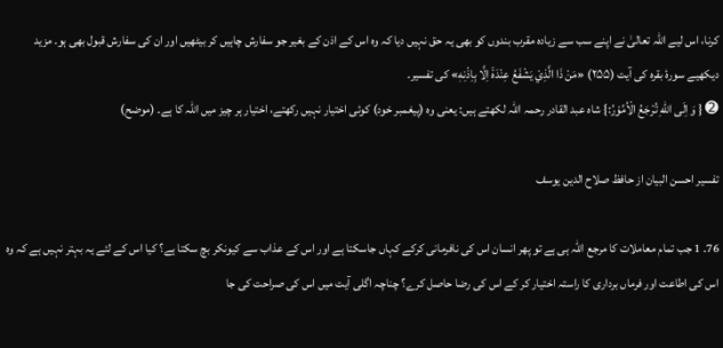کرنا، اس لیے اللہ تعالیٰ نے اپنے سب سے زیادہ مقرب بندوں کو بھی یہ حق نہیں دیا کہ وہ اس کے اذن کے بغیر جو سفارش چاہیں کر بیٹھیں اور ان کی سفارش قبول بھی ہو۔ مزید دیکھیے سورۂ بقرہ کی آیت (۲۵۵) «مَنْ ذَا الَّذِيْ يَشْفَعُ عِنْدَهٗۤ اِلَّا بِاِذْنِهٖ» کی تفسیر۔
➋ { وَ اِلَى اللّٰهِ تُرْجَعُ الْاُمُوْرُ:} شاہ عبد القادر رحمہ اللہ لکھتے ہیں: یعنی وہ (پیغمبر خود) کوئی اختیار نہیں رکھتے، اختیار ہر چیز میں اللہ کا ہے۔ (موضح)

تفسیر احسن البیان از حافظ صلاح الدین یوسف

76۔ 1 جب تمام معاملات کا مرجع اللہ ہی ہے تو پھر انسان اس کی نافرمانی کرکے کہاں جاسکتا ہے اور اس کے عذاب سے کیونکر بچ سکتا ہے؟ کیا اس کے لئے یہ بہتر نہیں ہے کہ وہ اس کی اطاعت اور فرماں برداری کا راستہ اختیار کر کے اس کی رضا حاصل کرے؟ چناچہ اگلی آیت میں اس کی صراحت کی جا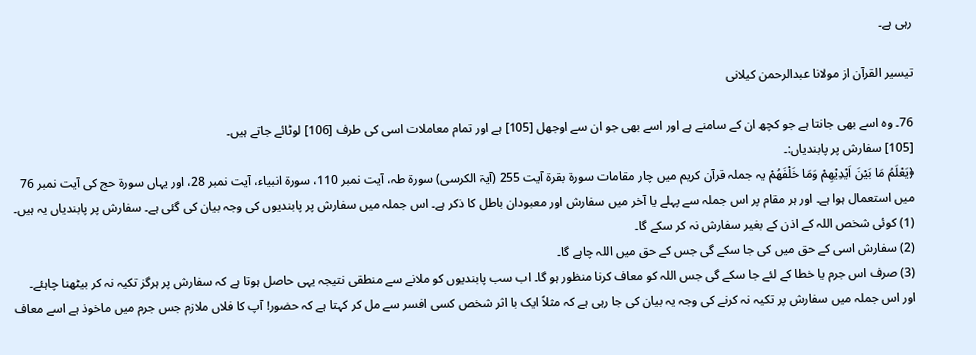رہی ہے۔

تيسير القرآن از مولانا عبدالرحمن کیلانی

76۔ وہ اسے بھی جانتا ہے جو کچھ ان کے سامنے ہے اور اسے بھی جو ان سے اوجھل [105] ہے اور تمام معاملات اسی کی طرف [106] لوٹائے جاتے ہیں۔
[105] سفارش پر پابندیاں:۔
﴿يَعْلَمُ مَا بَيْنَ اَيْدِيْهِمْ وَمَا خَلْفَهُمْ یہ جملہ قرآن کریم میں چار مقامات سورۃ بقرۃ آیت 255 (آیۃ الکرسی) سورۃ طہ، آیت نمبر 110، سورۃ انبیاء، آیت نمبر 28، اور یہاں سورۃ حج کی آیت نمبر 76 میں استعمال ہوا ہے۔ اور ہر مقام پر اس جملہ سے پہلے یا آخر میں سفارش اور معبودان باطل کا ذکر ہے۔ اس جملہ میں سفارش پر پابندیوں کی وجہ بیان کی گئی ہے۔ سفارش پر پابندیاں یہ ہیں۔
(1) کوئی شخص اللہ کے اذن کے بغیر سفارش نہ کر سکے گا۔
(2) سفارش اسی کے حق میں کی جا سکے گی جس کے حق میں اللہ چاہے گا۔
(3) صرف اس جرم یا خطا کے لئے جا سکے گی جس اللہ کو معاف کرنا منظور ہو گا۔ اب سب پابندیوں کو ملانے سے منطقی نتیجہ یہی حاصل ہوتا ہے کہ سفارش پر ہرگز تکیہ نہ کر بیٹھنا چاہئے۔ اور اس جملہ میں سفارش پر تکیہ نہ کرنے کی وجہ یہ بیان کی جا رہی ہے کہ مثلاً ایک با اثر شخص کسی افسر سے مل کر کہتا ہے کہ حضور! آپ کا فلاں ملازم جس جرم میں ماخوذ ہے اسے معاف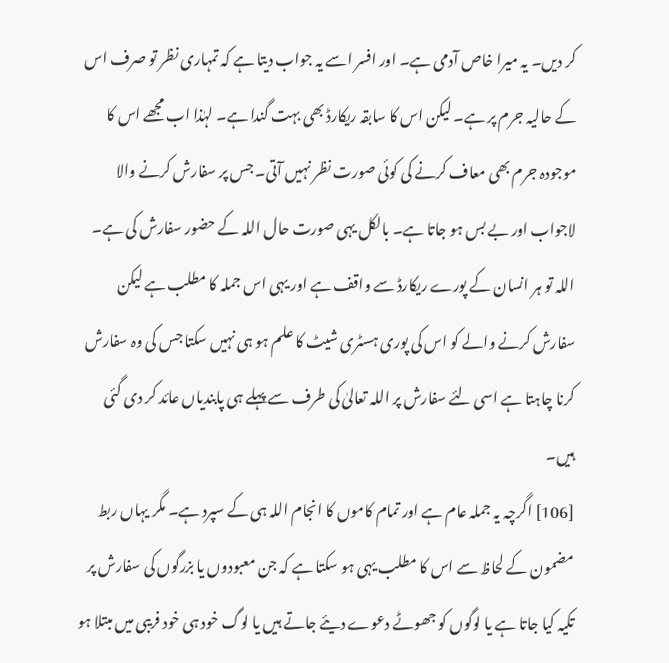کر دیں۔ یہ میرا خاص آدمی ہے۔ اور افسر اسے یہ جواب دیتا ہے کہ تمہاری نظر تو صرف اس کے حالیہ جرم پر ہے۔ لیکن اس کا سابقہ ریکارڈ بھی بہت گندا ہے۔ لہٰذا اب مجھے اس کا موجودہ جرم بھی معاف کرنے کی کوئی صورت نظر نہیں آتی۔ جس پر سفارش کرنے والا لاجواب اور بے بس ہو جاتا ہے۔ بالکل یہی صورت حال اللہ کے حضور سفارش کی ہے۔ اللہ تو ہر انسان کے پورے ریکارڈ سے واقف ہے اور یہی اس جملہ کا مطلب ہے لیکن سفارش کرنے والے کو اس کی پوری ہسٹری شیٹ کا علم ہو ہی نہیں سکتا جس کی وہ سفارش کرنا چاہتا ہے اسی لئے سفارش پر اللہ تعالیٰ کی طرف سے پہلے ہی پابندیاں عائد کر دی گئی ہیں۔
[106] اگرچہ یہ جملہ عام ہے اور تمام کاموں کا انجام اللہ ہی کے سپرد ہے۔ مگر یہاں ربط مضمون کے لحاظ سے اس کا مطلب یہی ہو سکتا ہے کہ جن معبودوں یا بزرگوں کی سفارش پر تکیہ کیا جاتا ہے یا لوگوں کو جھوٹے دعوے دیئے جاتے ہیں یا لوگ خود ہی خود فریبی میں مبتلا ہو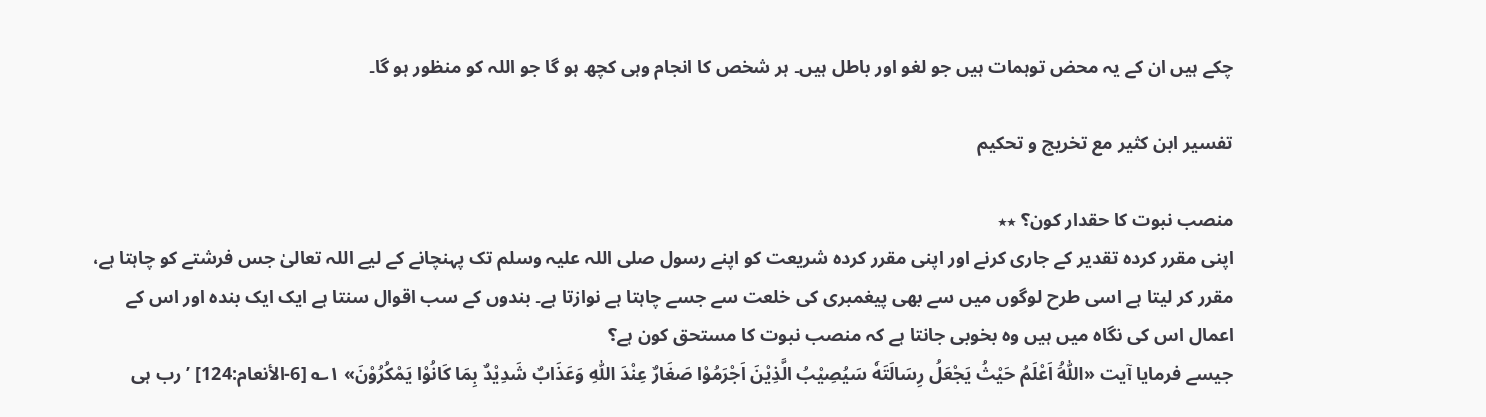چکے ہیں ان کے یہ محض توہمات ہیں جو لغو اور باطل ہیں۔ ہر شخص کا انجام وہی کچھ ہو گا جو اللہ کو منظور ہو گا۔

تفسیر ابن کثیر مع تخریج و تحکیم

منصب نبوت کا حقدار کون؟ ٭٭
اپنی مقرر کردہ تقدیر کے جاری کرنے اور اپنی مقرر کردہ شریعت کو اپنے رسول صلی اللہ علیہ وسلم تک پہنچانے کے لیے اللہ تعالیٰ جس فرشتے کو چاہتا ہے، مقرر کر لیتا ہے اسی طرح لوگوں میں سے بھی پیغمبری کی خلعت سے جسے چاہتا ہے نوازتا ہے۔ بندوں کے سب اقوال سنتا ہے ایک ایک بندہ اور اس کے اعمال اس کی نگاہ میں ہیں وہ بخوبی جانتا ہے کہ منصب نبوت کا مستحق کون ہے؟
جیسے فرمایا آیت «اَللّٰهُ اَعْلَمُ حَيْثُ يَجْعَلُ رِسَالَتَهٗ سَيُصِيْبُ الَّذِيْنَ اَجْرَمُوْا صَغَارٌ عِنْدَ اللّٰهِ وَعَذَابٌ شَدِيْدٌ بِمَا كَانُوْا يَمْكُرُوْنَ» ۱؎ [6-الأنعام:124] ’ رب ہی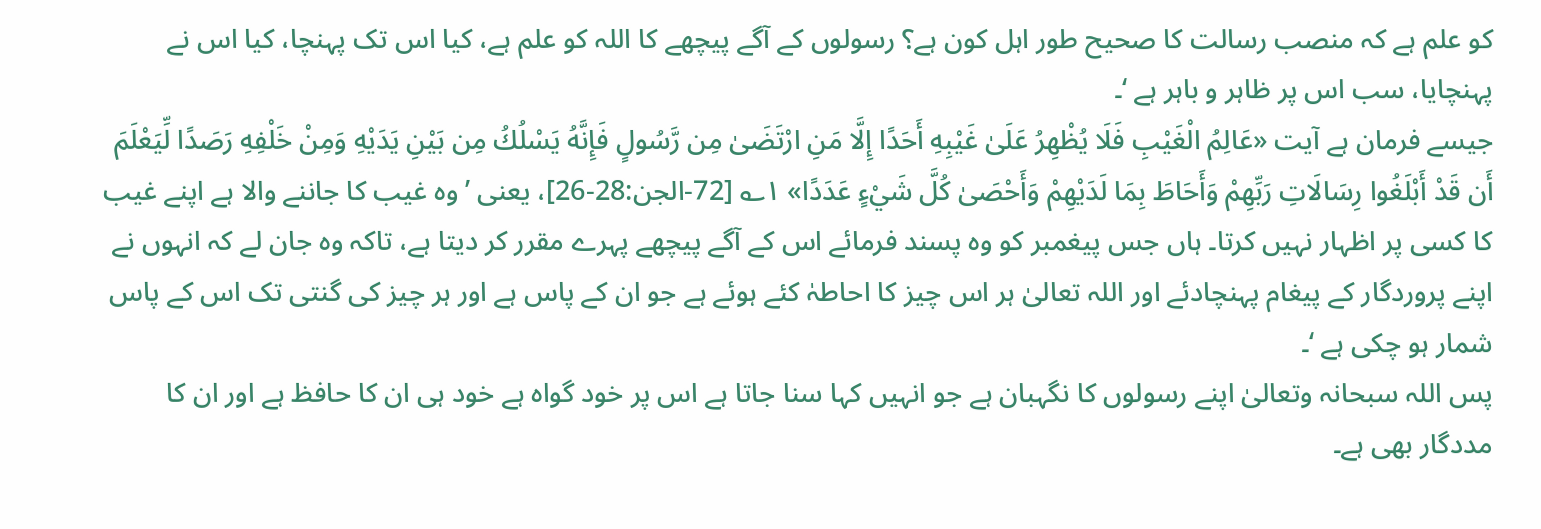کو علم ہے کہ منصب رسالت کا صحیح طور اہل کون ہے؟ رسولوں کے آگے پیچھے کا اللہ کو علم ہے، کیا اس تک پہنچا، کیا اس نے پہنچایا، سب اس پر ظاہر و باہر ہے ‘۔
جیسے فرمان ہے آیت «عَالِمُ الْغَيْبِ فَلَا يُظْهِرُ عَلَىٰ غَيْبِهِ أَحَدًا إِلَّا مَنِ ارْتَضَىٰ مِن رَّسُولٍ فَإِنَّهُ يَسْلُكُ مِن بَيْنِ يَدَيْهِ وَمِنْ خَلْفِهِ رَصَدًا لِّيَعْلَمَ أَن قَدْ أَبْلَغُوا رِسَالَاتِ رَبِّهِمْ وَأَحَاطَ بِمَا لَدَيْهِمْ وَأَحْصَىٰ كُلَّ شَيْءٍ عَدَدًا» ۱؎ [72-الجن:28-26]، یعنی ’ وہ غیب کا جاننے والا ہے اپنے غیب کا کسی پر اظہار نہیں کرتا۔ ہاں جس پیغمبر کو وہ پسند فرمائے اس کے آگے پیچھے پہرے مقرر کر دیتا ہے، تاکہ وہ جان لے کہ انہوں نے اپنے پروردگار کے پیغام پہنچادئے اور اللہ تعالیٰ ہر اس چیز کا احاطہٰ کئے ہوئے ہے جو ان کے پاس ہے اور ہر چیز کی گنتی تک اس کے پاس شمار ہو چکی ہے ‘۔
پس اللہ سبحانہ وتعالیٰ اپنے رسولوں کا نگہبان ہے جو انہیں کہا سنا جاتا ہے اس پر خود گواہ ہے خود ہی ان کا حافظ ہے اور ان کا مددگار بھی ہے۔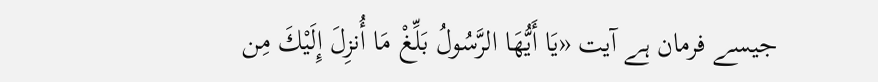جیسے فرمان ہے آیت «يَا أَيُّهَا الرَّسُولُ بَلِّغْ مَا أُنزِلَ إِلَيْكَ مِن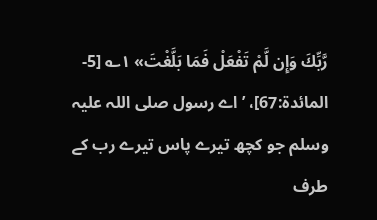رَّبِّكَ وَإِن لَّمْ تَفْعَلْ فَمَا بَلَّغْتَ» ۱؎ [5-المائدة:67]، ’ اے رسول صلی اللہ علیہ وسلم جو کچھ تیرے پاس تیرے رب کے طرف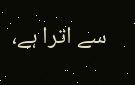سے اترا ہے،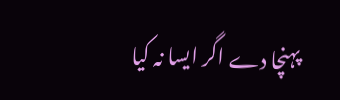پہنچا دے اگر ایسا نہ کیا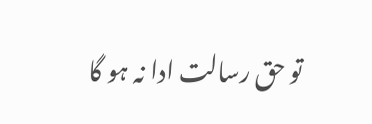تو حق رسالت ادا نہ ہو گا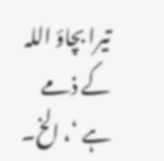تیرا بچاؤ اللہ کے ذمے ہے ‘، الخ۔